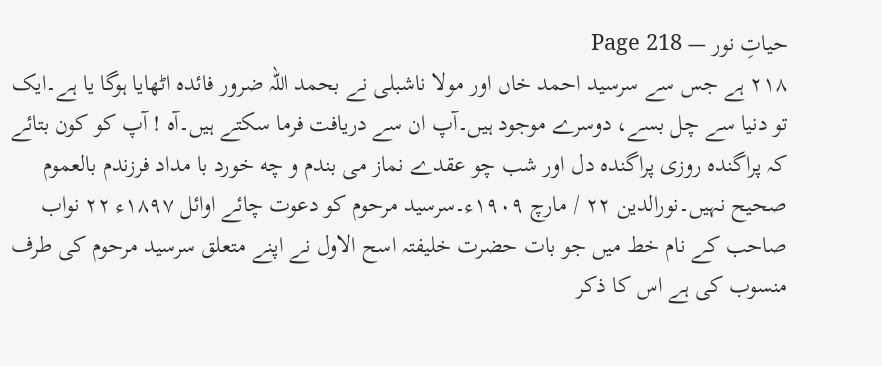حیاتِ نور — Page 218
۲۱۸ ہے جس سے سرسید احمد خاں اور مولا ناشبلی نے بحمد اللہ ضرور فائدہ اٹھایا ہوگا یا ہے۔ایک تو دنیا سے چل بسے، دوسرے موجود ہیں۔آپ ان سے دریافت فرما سکتے ہیں۔آہ ! آپ کو کون بتائے کہ پراگندہ روزی پراگندہ دل اور شب چو عقدے نماز می بندم و چه خورد با مداد فرزندم بالعموم صحیح نہیں۔نورالدین ۲۲ / مارچ ۱۹۰۹ء۔سرسید مرحوم کو دعوت چائے اوائل ۱۸۹۷ء ۲۲ نواب صاحب کے نام خط میں جو بات حضرت خلیفتہ اسح الاول نے اپنے متعلق سرسید مرحوم کی طرف منسوب کی ہے اس کا ذکر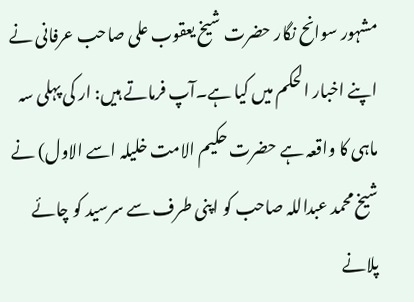مشہور سوانح نگار حضرت شیخ یعقوب علی صاحب عرفانی نے اپنے اخبار الحکم میں کیا ہے۔آپ فرماتے ہیں: ار کی پہلی سہ ماہی کا واقعہ ہے حضرت حکیم الامت خلیلہ اسے الاول) نے شیخ محمد عبداللہ صاحب کو اپنی طرف سے سرسید کو چائے پلانے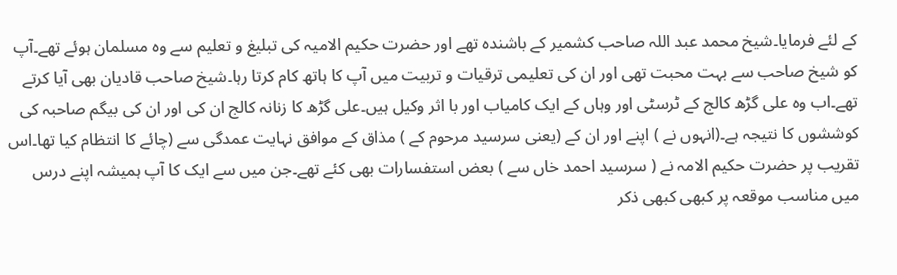کے لئے فرمایا۔شیخ محمد عبد اللہ صاحب کشمیر کے باشندہ تھے اور حضرت حکیم الامیہ کی تبلیغ و تعلیم سے وہ مسلمان ہوئے تھے۔آپ کو شیخ صاحب سے بہت محبت تھی اور ان کی تعلیمی ترقیات و تربیت میں آپ کا ہاتھ کام کرتا رہا۔شیخ صاحب قادیان بھی آیا کرتے تھے۔اب وہ علی گڑھ کالج کے ٹرسٹی اور وہاں کے ایک کامیاب اور با اثر وکیل ہیں۔علی گڑھ کا زنانہ کالج ان کی اور ان کی بیگم صاحبہ کی کوششوں کا نتیجہ ہے۔(انہوں نے ) اپنے اور ان کے (یعنی سرسید مرحوم کے ) مذاق کے موافق نہایت عمدگی سے (چائے کا انتظام کیا تھا۔اس تقریب پر حضرت حکیم الامہ نے ( سرسید احمد خاں سے ) بعض استفسارات بھی کئے تھے۔جن میں سے ایک کا آپ ہمیشہ اپنے درس میں مناسب موقعہ پر کبھی کبھی ذکر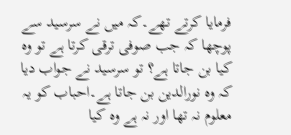فرمایا کرتے تھے۔کہ میں نے سرسید سے پوچھا کہ جب صوفی ترقی کرتا ہے تو وہ کیا بن جاتا ہے؟ تو سرسید نے جواب دیا کہ وہ نورالدین بن جاتا ہے۔احباب کو یہ معلوم نہ تھا اور نہ ہے وہ کیا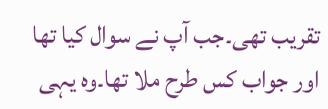تقریب تھی۔جب آپ نے سوال کیا تھا اور جواب کس طرح ملا تھا۔وہ یہی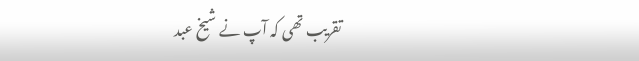تقریب تھی کہ آپ نے شیخ عبد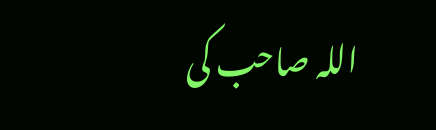اللہ صاحب کی